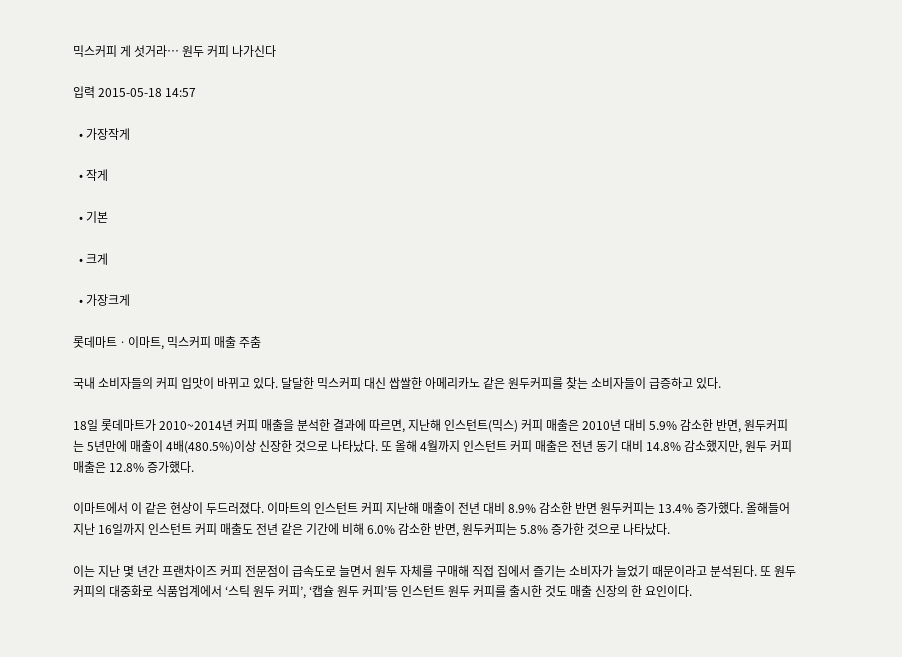믹스커피 게 섯거라… 원두 커피 나가신다

입력 2015-05-18 14:57

  • 가장작게

  • 작게

  • 기본

  • 크게

  • 가장크게

롯데마트ㆍ이마트, 믹스커피 매출 주춤

국내 소비자들의 커피 입맛이 바뀌고 있다. 달달한 믹스커피 대신 쌉쌀한 아메리카노 같은 원두커피를 찾는 소비자들이 급증하고 있다.

18일 롯데마트가 2010~2014년 커피 매출을 분석한 결과에 따르면, 지난해 인스턴트(믹스) 커피 매출은 2010년 대비 5.9% 감소한 반면, 원두커피는 5년만에 매출이 4배(480.5%)이상 신장한 것으로 나타났다. 또 올해 4월까지 인스턴트 커피 매출은 전년 동기 대비 14.8% 감소했지만, 원두 커피 매출은 12.8% 증가했다.

이마트에서 이 같은 현상이 두드러졌다. 이마트의 인스턴트 커피 지난해 매출이 전년 대비 8.9% 감소한 반면 원두커피는 13.4% 증가했다. 올해들어 지난 16일까지 인스턴트 커피 매출도 전년 같은 기간에 비해 6.0% 감소한 반면, 원두커피는 5.8% 증가한 것으로 나타났다.

이는 지난 몇 년간 프랜차이즈 커피 전문점이 급속도로 늘면서 원두 자체를 구매해 직접 집에서 즐기는 소비자가 늘었기 때문이라고 분석된다. 또 원두커피의 대중화로 식품업계에서 ‘스틱 원두 커피’, ‘캡슐 원두 커피’등 인스턴트 원두 커피를 출시한 것도 매출 신장의 한 요인이다.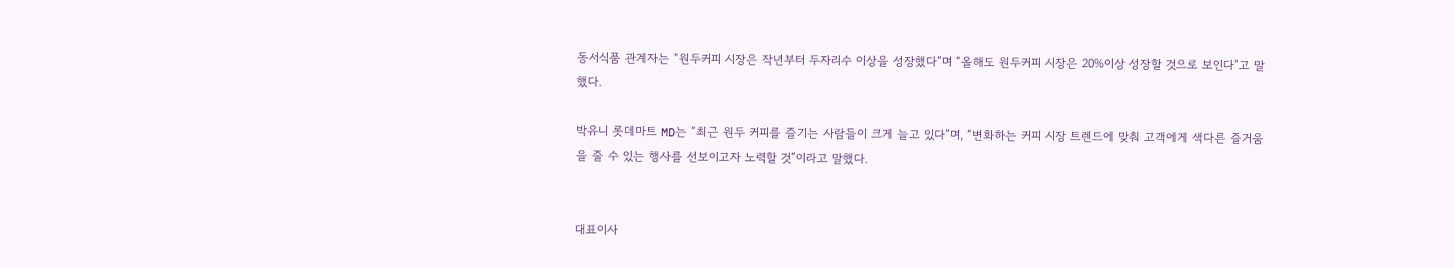동서식품 관계자는 “원두커피 시장은 작년부터 두자리수 이상을 성장했다”며 “올해도 원두커피 시장은 20%이상 성장할 것으로 보인다”고 말했다.

박유니 롯데마트 MD는 “최근 원두 커피를 즐기는 사람들이 크게 늘고 있다”며, “변화하는 커피 시장 트렌드에 맞춰 고객에게 색다른 즐거움을 줄 수 있는 행사를 선보이고자 노력할 것”이라고 말했다.


대표이사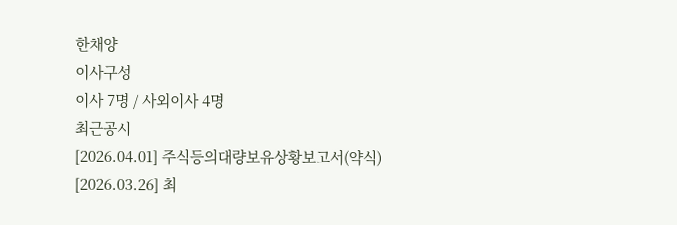한채양
이사구성
이사 7명 / 사외이사 4명
최근공시
[2026.04.01] 주식등의대량보유상황보고서(약식)
[2026.03.26] 최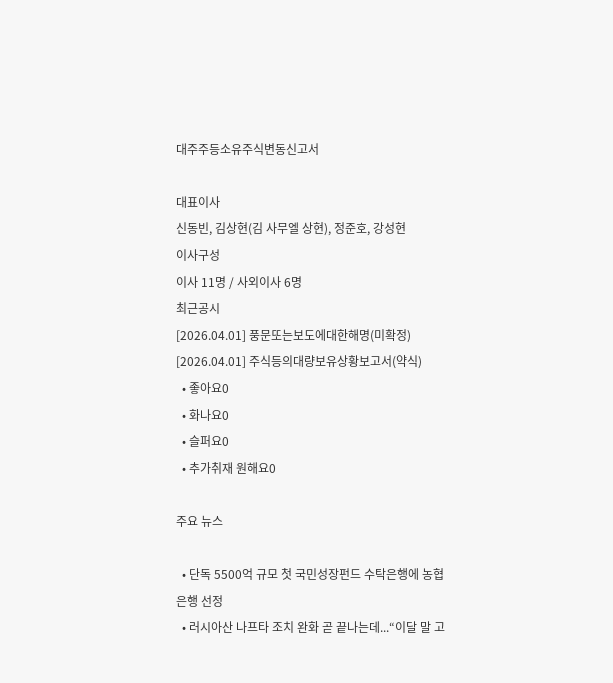대주주등소유주식변동신고서

대표이사
신동빈, 김상현(김 사무엘 상현), 정준호, 강성현
이사구성
이사 11명 / 사외이사 6명
최근공시
[2026.04.01] 풍문또는보도에대한해명(미확정)
[2026.04.01] 주식등의대량보유상황보고서(약식)
  • 좋아요0
  • 화나요0
  • 슬퍼요0
  • 추가취재 원해요0

주요 뉴스

  • 단독 5500억 규모 첫 국민성장펀드 수탁은행에 농협은행 선정
  • 러시아산 나프타 조치 완화 곧 끝나는데...“이달 말 고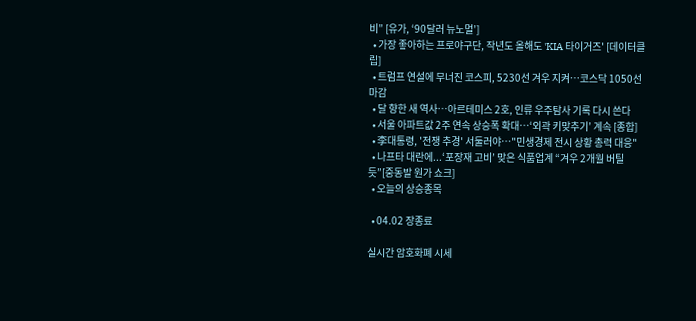비” [유가, ‘90달러 뉴노멀’]
  • 가장 좋아하는 프로야구단, 작년도 올해도 'KIA 타이거즈' [데이터클립]
  • 트럼프 연설에 무너진 코스피, 5230선 겨우 지켜⋯코스닥 1050선 마감
  • 달 향한 새 역사…아르테미스 2호, 인류 우주탐사 기록 다시 쓴다
  • 서울 아파트값 2주 연속 상승폭 확대⋯‘외곽 키맞추기’ 계속 [종합]
  • 李대통령, '전쟁 추경' 서둘러야…"민생경제 전시 상황 총력 대응"
  • 나프타 대란에...‘포장재 고비’ 맞은 식품업계 “겨우 2개월 버틸듯”[중동발 원가 쇼크]
  • 오늘의 상승종목

  • 04.02 장종료

실시간 암호화폐 시세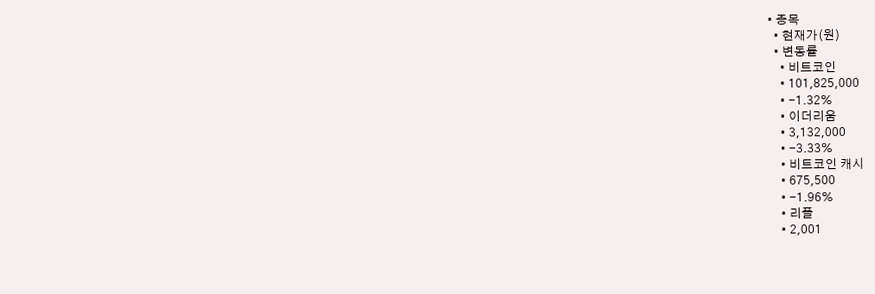• 종목
  • 현재가(원)
  • 변동률
    • 비트코인
    • 101,825,000
    • -1.32%
    • 이더리움
    • 3,132,000
    • -3.33%
    • 비트코인 캐시
    • 675,500
    • -1.96%
    • 리플
    • 2,001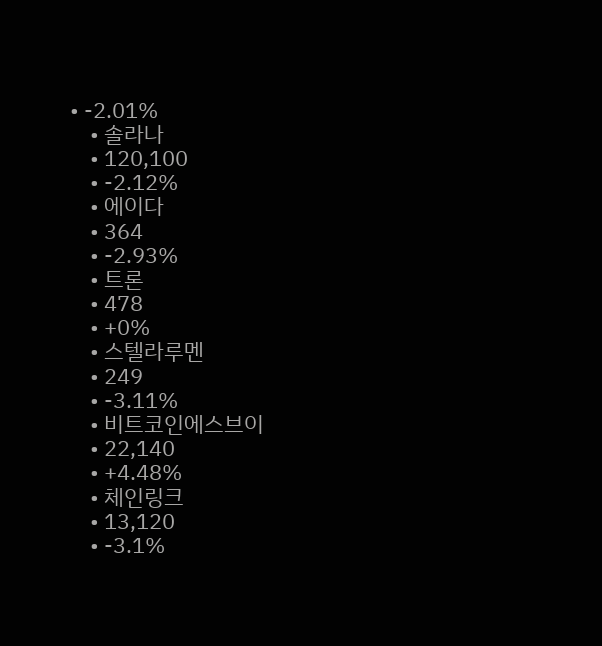• -2.01%
    • 솔라나
    • 120,100
    • -2.12%
    • 에이다
    • 364
    • -2.93%
    • 트론
    • 478
    • +0%
    • 스텔라루멘
    • 249
    • -3.11%
    • 비트코인에스브이
    • 22,140
    • +4.48%
    • 체인링크
    • 13,120
    • -3.1%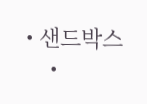• 샌드박스
    •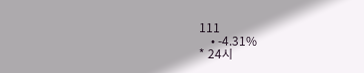111
    • -4.31%
* 24시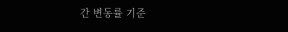간 변동률 기준